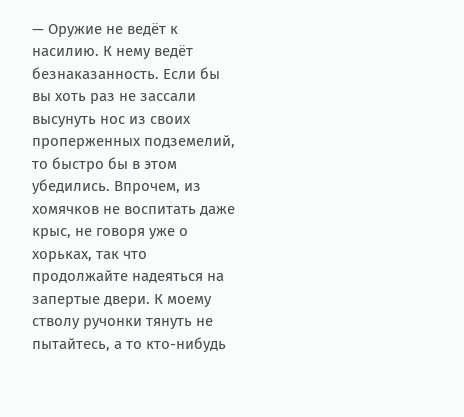— Оружие не ведёт к насилию. К нему ведёт безнаказанность. Если бы вы хоть раз не зассали высунуть нос из своих проперженных подземелий, то быстро бы в этом убедились. Впрочем, из хомячков не воспитать даже крыс, не говоря уже о хорьках, так что продолжайте надеяться на запертые двери. К моему стволу ручонки тянуть не пытайтесь, а то кто-нибудь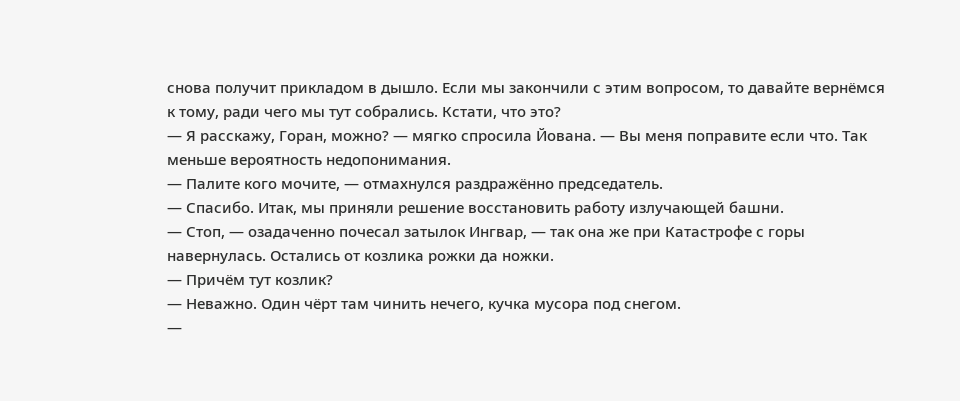снова получит прикладом в дышло. Если мы закончили с этим вопросом, то давайте вернёмся к тому, ради чего мы тут собрались. Кстати, что это?
— Я расскажу, Горан, можно? — мягко спросила Йована. — Вы меня поправите если что. Так меньше вероятность недопонимания.
— Палите кого мочите, — отмахнулся раздражённо председатель.
— Спасибо. Итак, мы приняли решение восстановить работу излучающей башни.
— Стоп, — озадаченно почесал затылок Ингвар, — так она же при Катастрофе с горы навернулась. Остались от козлика рожки да ножки.
— Причём тут козлик?
— Неважно. Один чёрт там чинить нечего, кучка мусора под снегом.
—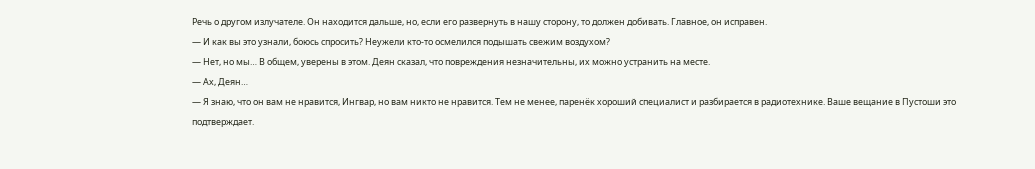Речь о другом излучателе. Он находится дальше, но, если его развернуть в нашу сторону, то должен добивать. Главное, он исправен.
— И как вы это узнали, боюсь спросить? Неужели кто-то осмелился подышать свежим воздухом?
— Нет, но мы… В общем, уверены в этом. Деян сказал, что повреждения незначительны, их можно устранить на месте.
— Ах, Деян…
— Я знаю, что он вам не нравится, Ингвар, но вам никто не нравится. Тем не менее, паренёк хороший специалист и разбирается в радиотехнике. Ваше вещание в Пустоши это подтверждает.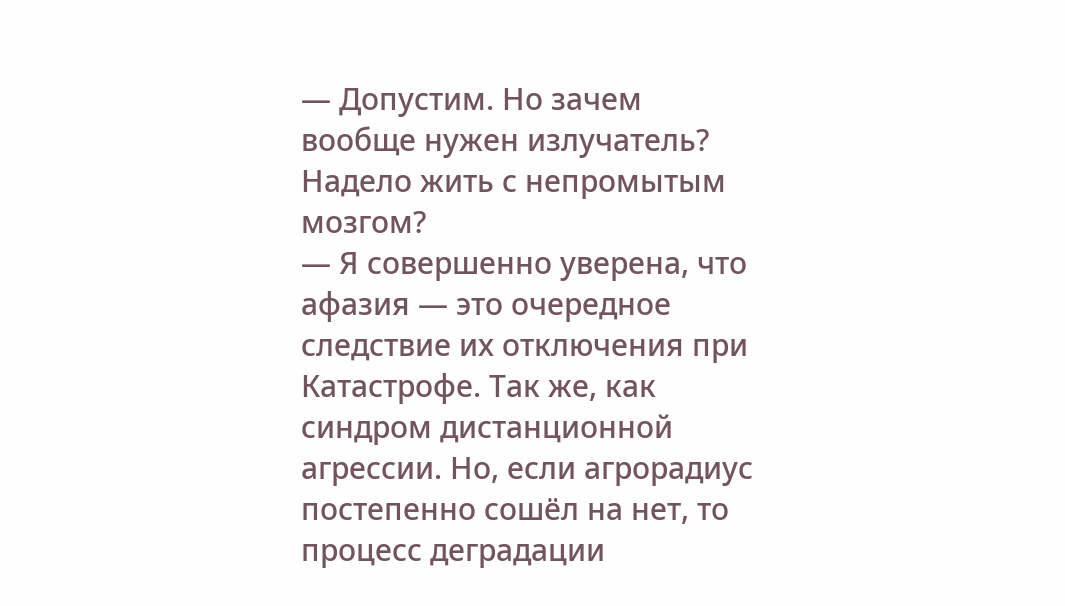— Допустим. Но зачем вообще нужен излучатель? Надело жить с непромытым мозгом?
— Я совершенно уверена, что афазия — это очередное следствие их отключения при Катастрофе. Так же, как синдром дистанционной агрессии. Но, если агрорадиус постепенно сошёл на нет, то процесс деградации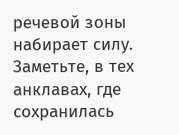речевой зоны набирает силу. Заметьте, в тех анклавах, где сохранилась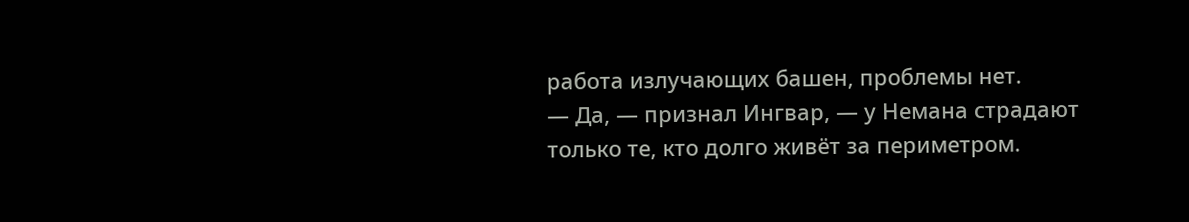работа излучающих башен, проблемы нет.
— Да, — признал Ингвар, — у Немана страдают только те, кто долго живёт за периметром.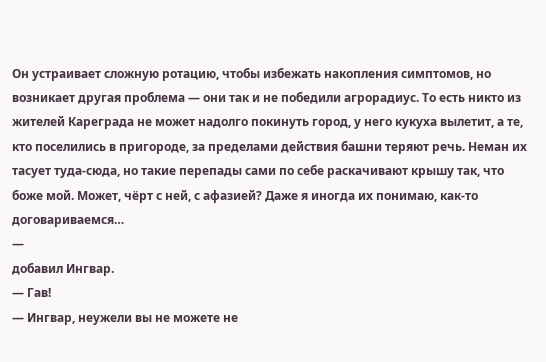Он устраивает сложную ротацию, чтобы избежать накопления симптомов, но возникает другая проблема — они так и не победили агрорадиус. То есть никто из жителей Кареграда не может надолго покинуть город, у него кукуха вылетит, а те, кто поселились в пригороде, за пределами действия башни теряют речь. Неман их тасует туда-сюда, но такие перепады сами по себе раскачивают крышу так, что боже мой. Может, чёрт с ней, с афазией? Даже я иногда их понимаю, как-то договариваемся…
—
добавил Ингвар.
— Гав!
— Ингвар, неужели вы не можете не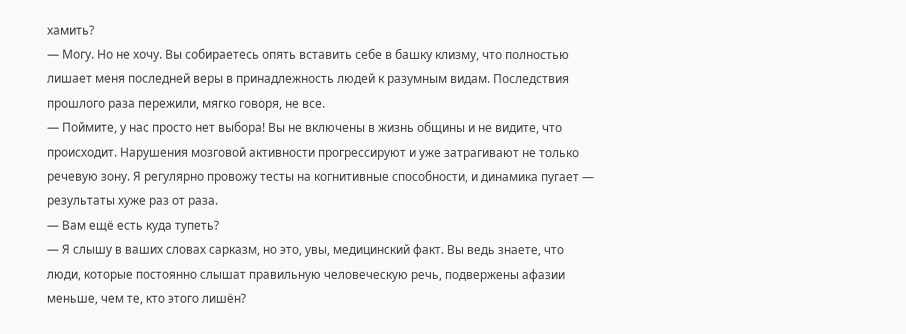хамить?
— Могу. Но не хочу. Вы собираетесь опять вставить себе в башку клизму, что полностью лишает меня последней веры в принадлежность людей к разумным видам. Последствия прошлого раза пережили, мягко говоря, не все.
— Поймите, у нас просто нет выбора! Вы не включены в жизнь общины и не видите, что происходит. Нарушения мозговой активности прогрессируют и уже затрагивают не только речевую зону. Я регулярно провожу тесты на когнитивные способности, и динамика пугает — результаты хуже раз от раза.
— Вам ещё есть куда тупеть?
— Я слышу в ваших словах сарказм, но это, увы, медицинский факт. Вы ведь знаете, что люди, которые постоянно слышат правильную человеческую речь, подвержены афазии меньше, чем те, кто этого лишён?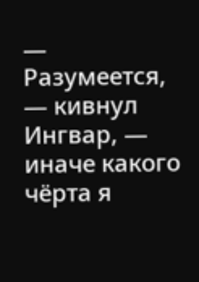— Разумеется, — кивнул Ингвар, — иначе какого чёрта я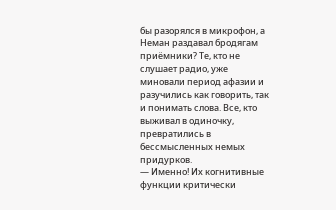бы разорялся в микрофон, а Неман раздавал бродягам приёмники? Те, кто не слушает радио, уже миновали период афазии и разучились как говорить, так и понимать слова. Все, кто выживал в одиночку, превратились в бессмысленных немых придурков.
— Именно! Их когнитивные функции критически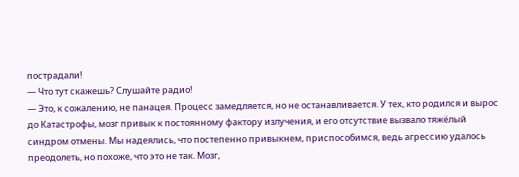пострадали!
— Что тут скажешь? Слушайте радио!
— Это, к сожалению, не панацея. Процесс замедляется, но не останавливается. У тех, кто родился и вырос до Катастрофы, мозг привык к постоянному фактору излучения, и его отсутствие вызвало тяжёлый синдром отмены. Мы надеялись, что постепенно привыкнем, приспособимся, ведь агрессию удалось преодолеть, но похоже, что это не так. Мозг,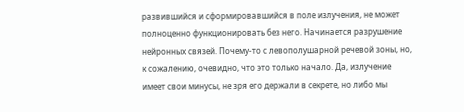развившийся и сформировавшийся в поле излучения, не может полноценно функционировать без него. Начинается разрушение нейронных связей. Почему-то с левополушарной речевой зоны, но, к сожалению, очевидно, что это только начало. Да, излучение имеет свои минусы, не зря его держали в секрете, но либо мы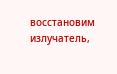восстановим излучатель,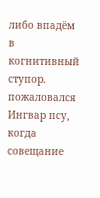либо впадём в когнитивный ступор.
пожаловался Ингвар псу, когда совещание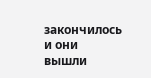закончилось и они вышли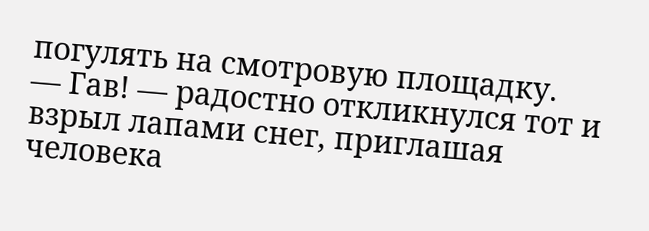погулять на смотровую площадку.
— Гав! — радостно откликнулся тот и взрыл лапами снег, приглашая человека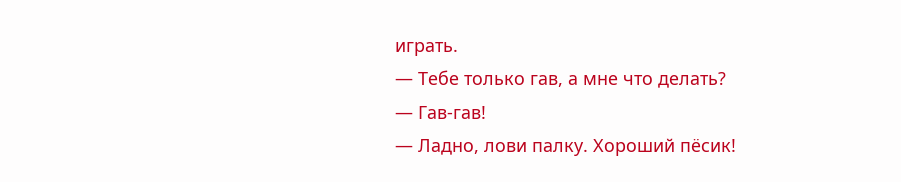играть.
— Тебе только гав, а мне что делать?
— Гав-гав!
— Ладно, лови палку. Хороший пёсик!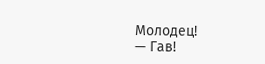Молодец!
— Гав!